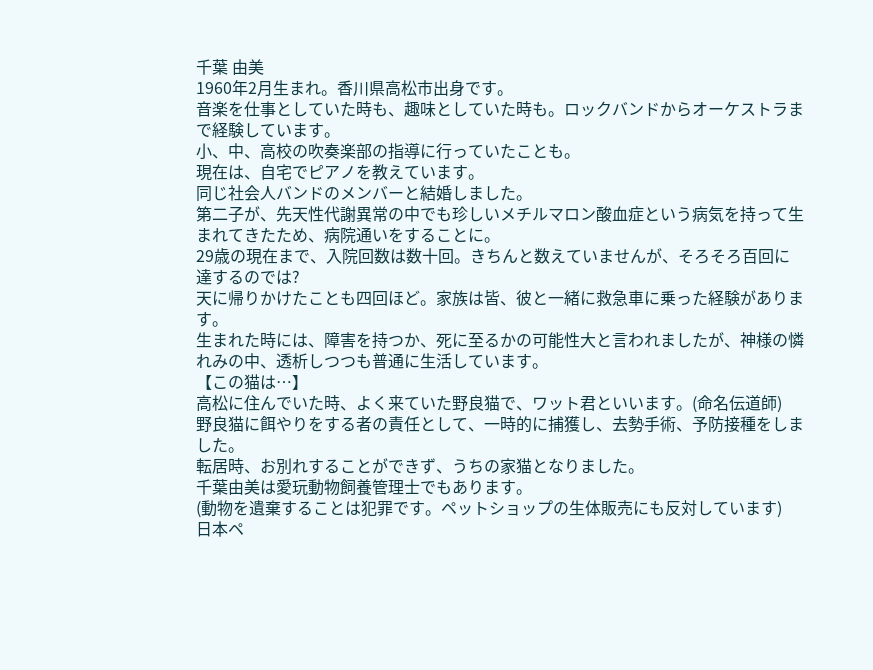千葉 由美
1960年2月生まれ。香川県高松市出身です。
音楽を仕事としていた時も、趣味としていた時も。ロックバンドからオーケストラまで経験しています。
小、中、高校の吹奏楽部の指導に行っていたことも。
現在は、自宅でピアノを教えています。
同じ社会人バンドのメンバーと結婚しました。
第二子が、先天性代謝異常の中でも珍しいメチルマロン酸血症という病気を持って生まれてきたため、病院通いをすることに。
29歳の現在まで、入院回数は数十回。きちんと数えていませんが、そろそろ百回に達するのでは?
天に帰りかけたことも四回ほど。家族は皆、彼と一緒に救急車に乗った経験があります。
生まれた時には、障害を持つか、死に至るかの可能性大と言われましたが、神様の憐れみの中、透析しつつも普通に生活しています。
【この猫は…】
高松に住んでいた時、よく来ていた野良猫で、ワット君といいます。(命名伝道師)
野良猫に餌やりをする者の責任として、一時的に捕獲し、去勢手術、予防接種をしました。
転居時、お別れすることができず、うちの家猫となりました。
千葉由美は愛玩動物飼養管理士でもあります。
(動物を遺棄することは犯罪です。ペットショップの生体販売にも反対しています)
日本ペ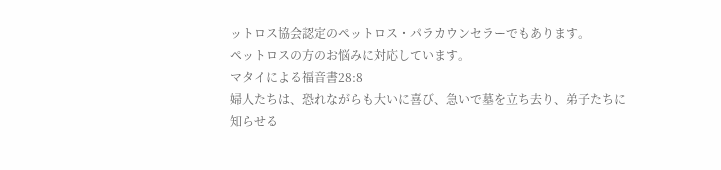ットロス協会認定のペットロス・パラカウンセラーでもあります。
ペットロスの方のお悩みに対応しています。
マタイによる福音書28:8
婦人たちは、恐れながらも大いに喜び、急いで墓を立ち去り、弟子たちに知らせる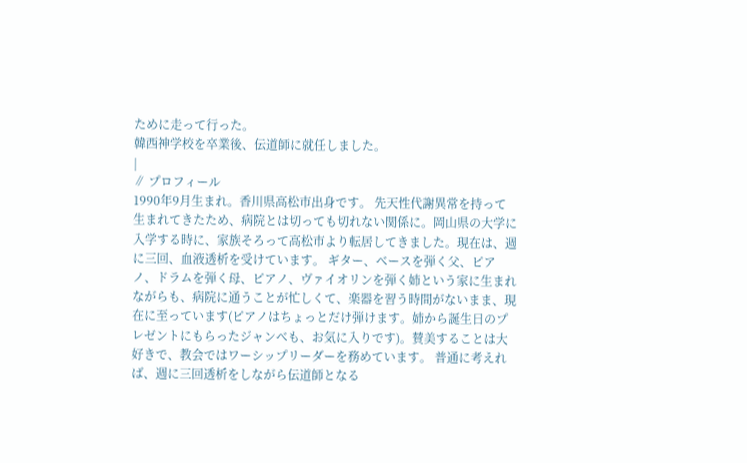ために走って行った。
韓西神学校を卒業後、伝道師に就任しました。
|
∥ プロフィール
1990年9月生まれ。香川県高松市出身です。 先天性代謝異常を持って生まれてきたため、病院とは切っても切れない関係に。岡山県の大学に入学する時に、家族そろって高松市より転居してきました。現在は、週に三回、血液透析を受けています。 ギター、ベースを弾く父、ピアノ、ドラムを弾く母、ピアノ、ヴァイオリンを弾く姉という家に生まれながらも、病院に通うことが忙しくて、楽器を習う時間がないまま、現在に至っています(ピアノはちょっとだけ弾けます。姉から誕生日のプレゼントにもらったジャンベも、お気に入りです)。賛美することは大好きで、教会ではワーシップリーダーを務めています。 普通に考えれば、週に三回透析をしながら伝道師となる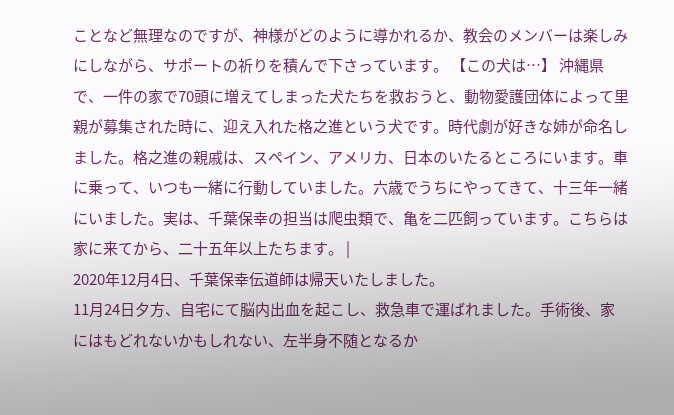ことなど無理なのですが、神様がどのように導かれるか、教会のメンバーは楽しみにしながら、サポートの祈りを積んで下さっています。 【この犬は…】 沖縄県で、一件の家で70頭に増えてしまった犬たちを救おうと、動物愛護団体によって里親が募集された時に、迎え入れた格之進という犬です。時代劇が好きな姉が命名しました。格之進の親戚は、スペイン、アメリカ、日本のいたるところにいます。車に乗って、いつも一緒に行動していました。六歳でうちにやってきて、十三年一緒にいました。実は、千葉保幸の担当は爬虫類で、亀を二匹飼っています。こちらは家に来てから、二十五年以上たちます。 |
2020年12月4日、千葉保幸伝道師は帰天いたしました。
11月24日夕方、自宅にて脳内出血を起こし、救急車で運ばれました。手術後、家にはもどれないかもしれない、左半身不随となるか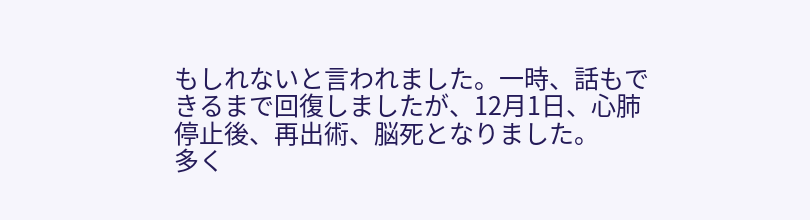もしれないと言われました。一時、話もできるまで回復しましたが、12月1日、心肺停止後、再出術、脳死となりました。
多く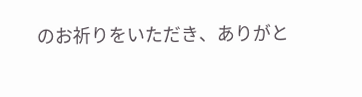のお祈りをいただき、ありがと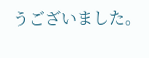うございました。